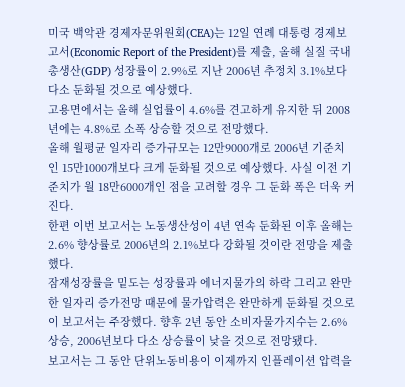미국 백악관 경제자문위원회(CEA)는 12일 연례 대통령 경제보고서(Economic Report of the President)를 제출, 올해 실질 국내총생산(GDP) 성장률이 2.9%로 지난 2006년 추정치 3.1%보다 다소 둔화될 것으로 예상했다.
고용면에서는 올해 실업률이 4.6%를 견고하게 유지한 뒤 2008년에는 4.8%로 소폭 상승할 것으로 전망했다.
올해 월평균 일자리 증가규모는 12만9000개로 2006년 기준치인 15만1000개보다 크게 둔화될 것으로 예상했다. 사실 이전 기준치가 월 18만6000개인 점을 고려할 경우 그 둔화 폭은 더욱 커진다.
한편 이번 보고서는 노동생산성이 4년 연속 둔화된 이후 올해는 2.6% 향상률로 2006년의 2.1%보다 강화될 것이란 전망을 제출했다.
잠재성장률을 밑도는 성장률과 에너지물가의 하락 그리고 완만한 일자리 증가전망 때문에 물가압력은 완만하게 둔화될 것으로 이 보고서는 주장했다. 향후 2년 동안 소비자물가지수는 2.6% 상승, 2006년보다 다소 상승률이 낮을 것으로 전망됐다.
보고서는 그 동안 단위노동비용이 이제까지 인플레이션 압력을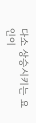다소 상승시키는 요인이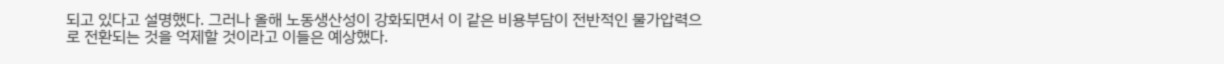되고 있다고 설명했다. 그러나 올해 노동생산성이 강화되면서 이 같은 비용부담이 전반적인 물가압력으로 전환되는 것을 억제할 것이라고 이들은 예상했다.